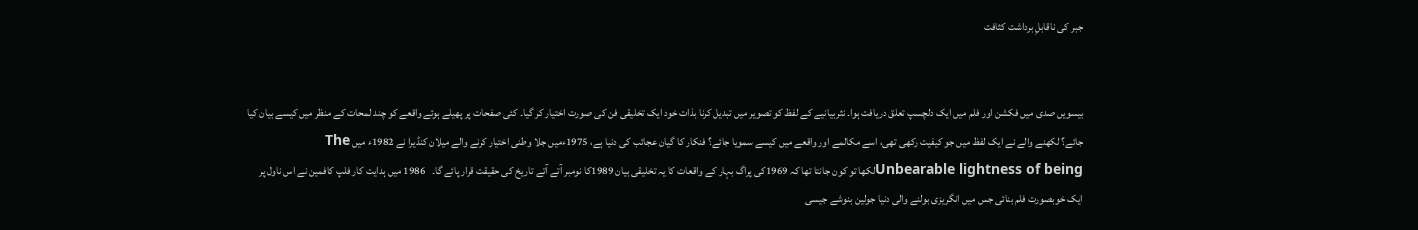جبر کی ناقابلِ برداشت کثافت


بیسویں صدی میں فکشن اور فلم میں ایک دلچسپ تعلق دریافت ہوا۔ نثربیانیے کے لفظ کو تصویر میں تبدیل کرنا بذات خود ایک تخلیقی فن کی صورت اختیار کر گیا۔ کئی صفحات پر پھیلے ہوئے واقعے کو چند لمحات کے منظر میں کیسے بیان کیا جائے؟ لکھنے والے نے ایک لفظ میں جو کیفیت رکھی تھی، اسے مکالمے اور واقعے میں کیسے سمویا جائے؟ فنکار کا گیان عجائب کی دنیا ہے، 1975ءمیں جلا وطنی اختیار کرنے والے میلان کنڈیرا نے 1982ء میں The Unbearable lightness of beingلکھا تو کون جانتا تھا کہ 1969کی پراگ بہار کے واقعات کا یہ تخلیقی بیان 1989کا نومبر آتے آتے تاریخ کی حقیقت قرار پائے گا۔   1986 میں ہدایت کار فلپ کافمین نے اس ناول پر ایک خوبصورت فلم بنائی جس میں انگریزی بولنے والی دنیا جولین بنوشے جیسی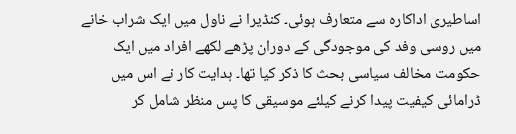اساطیری اداکارہ سے متعارف ہوئی۔ کنڈیرا نے ناول میں ایک شراب خانے میں روسی وفد کی موجودگی کے دوران پڑھے لکھے افراد میں ایک حکومت مخالف سیاسی بحث کا ذکر کیا تھا۔ ہدایت کار نے اس میں ڈرامائی کیفیت پیدا کرنے کیلئے موسیقی کا پس منظر شامل کر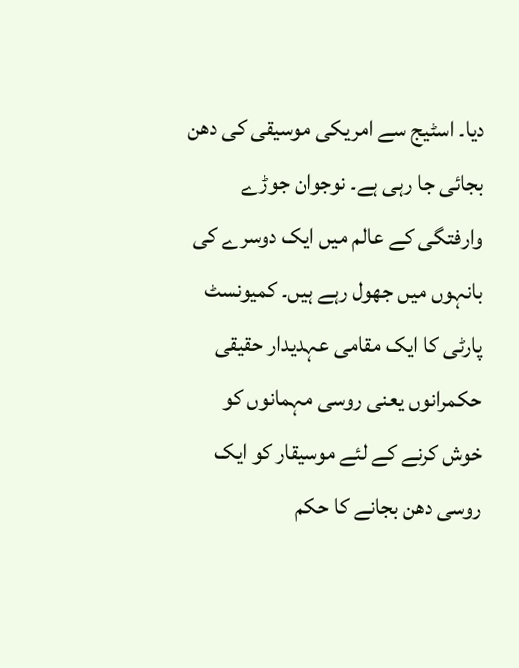دیا۔ اسٹیج سے امریکی موسیقی کی دھن بجائی جا رہی ہے۔ نوجوان جوڑے وارفتگی کے عالم میں ایک دوسرے کی بانہوں میں جھول رہے ہیں۔ کمیونسٹ پارٹی کا ایک مقامی عہدیدار حقیقی حکمرانوں یعنی روسی مہمانوں کو خوش کرنے کے لئے موسیقار کو ایک روسی دھن بجانے کا حکم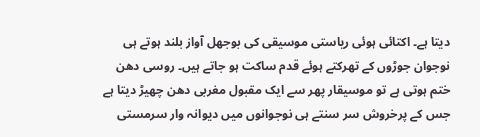دیتا ہے۔ اکتائی ہوئی ریاستی موسیقی کی بوجھل آواز بلند ہوتے ہی نوجوان جوڑوں کے تھرکتے ہوئے قدم ساکت ہو جاتے ہیں۔ روسی دھن ختم ہوتی ہے تو موسیقار پھر سے ایک مقبول مغربی دھن چھیڑ دیتا ہے جس کے پرخروش سر سنتے ہی نوجوانوں میں دیوانہ وار سرمستی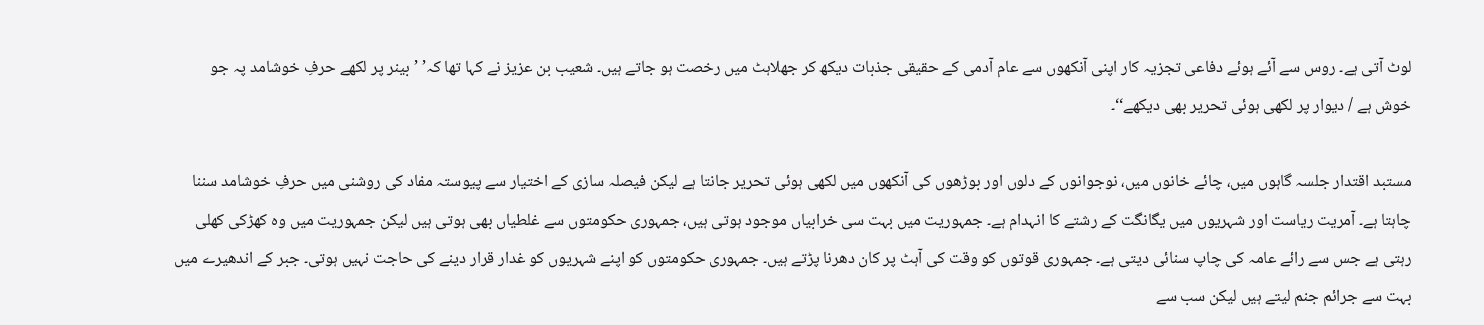لوٹ آتی ہے۔ روس سے آئے ہوئے دفاعی تجزیہ کار اپنی آنکھوں سے عام آدمی کے حقیقی جذبات دیکھ کر جھلاہٹ میں رخصت ہو جاتے ہیں۔ شعیب بن عزیز نے کہا تھا کہ’ ’بینر پر لکھے حرفِ خوشامد پہ جو خوش ہے / دیوار پر لکھی ہوئی تحریر بھی دیکھے‘‘۔

مستبد اقتدار جلسہ گاہوں میں، چائے خانوں میں، نوجوانوں کے دلوں اور بوڑھوں کی آنکھوں میں لکھی ہوئی تحریر جانتا ہے لیکن فیصلہ سازی کے اختیار سے پیوستہ مفاد کی روشنی میں حرفِ خوشامد سننا چاہتا ہے۔ آمریت ریاست اور شہریوں میں یگانگت کے رشتے کا انہدام ہے۔ جمہوریت میں بہت سی خرابیاں موجود ہوتی ہیں، جمہوری حکومتوں سے غلطیاں بھی ہوتی ہیں لیکن جمہوریت میں وہ کھڑکی کھلی رہتی ہے جس سے رائے عامہ کی چاپ سنائی دیتی ہے۔ جمہوری قوتوں کو وقت کی آہٹ پر کان دھرنا پڑتے ہیں۔ جمہوری حکومتوں کو اپنے شہریوں کو غدار قرار دینے کی حاجت نہیں ہوتی۔ جبر کے اندھیرے میں بہت سے جرائم جنم لیتے ہیں لیکن سب سے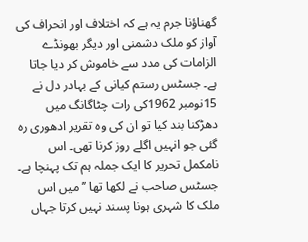گھناؤنا جرم یہ ہے کہ اختلاف اور انحراف کی آواز کو ملک دشمنی اور دیگر بھونڈے الزامات کی مدد سے خاموش کر دیا جاتا ہے۔ جسٹس رستم کیانی کے بہادر دل نے 15نومبر 1962کی رات چٹاگانگ میں دھڑکنا بند کیا تو ان کی وہ تقریر ادھوری رہ گئی جو انہیں اگلے روز کرنا تھی۔ اس نامکمل تحریر کا ایک جملہ ہم تک پہنچا ہے۔ جسٹس صاحب نے لکھا تھا ’’میں اس ملک کا شہری ہونا پسند نہیں کرتا جہاں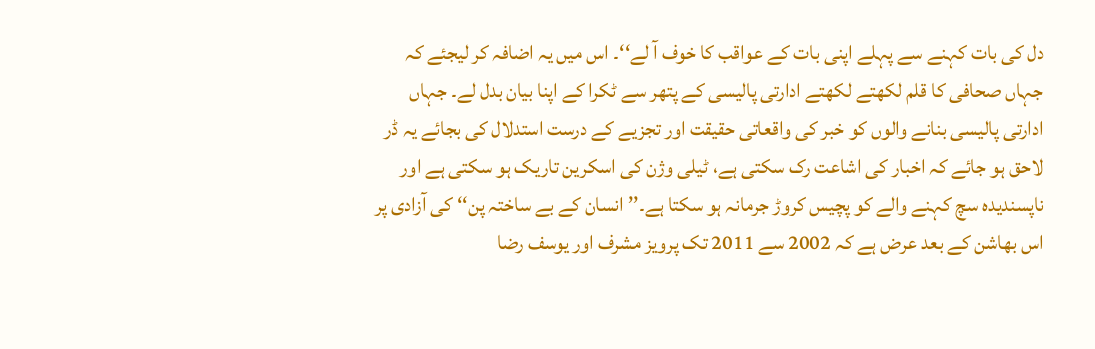دل کی بات کہنے سے پہلے اپنی بات کے عواقب کا خوف آ لے‘‘۔ اس میں یہ اضافہ کر لیجئے کہ جہاں صحافی کا قلم لکھتے لکھتے ادارتی پالیسی کے پتھر سے ٹکرا کے اپنا بیان بدل لے۔ جہاں ادارتی پالیسی بنانے والوں کو خبر کی واقعاتی حقیقت اور تجزیے کے درست استدلال کی بجائے یہ ڈر لاحق ہو جائے کہ اخبار کی اشاعت رک سکتی ہے، ٹیلی وژن کی اسکرین تاریک ہو سکتی ہے اور ناپسندیدہ سچ کہنے والے کو پچیس کروڑ جرمانہ ہو سکتا ہے۔’’انسان کے بے ساختہ پن‘‘ کی آزادی پر اس بھاشن کے بعد عرض ہے کہ 2002 سے 2011 تک پرویز مشرف اور یوسف رضا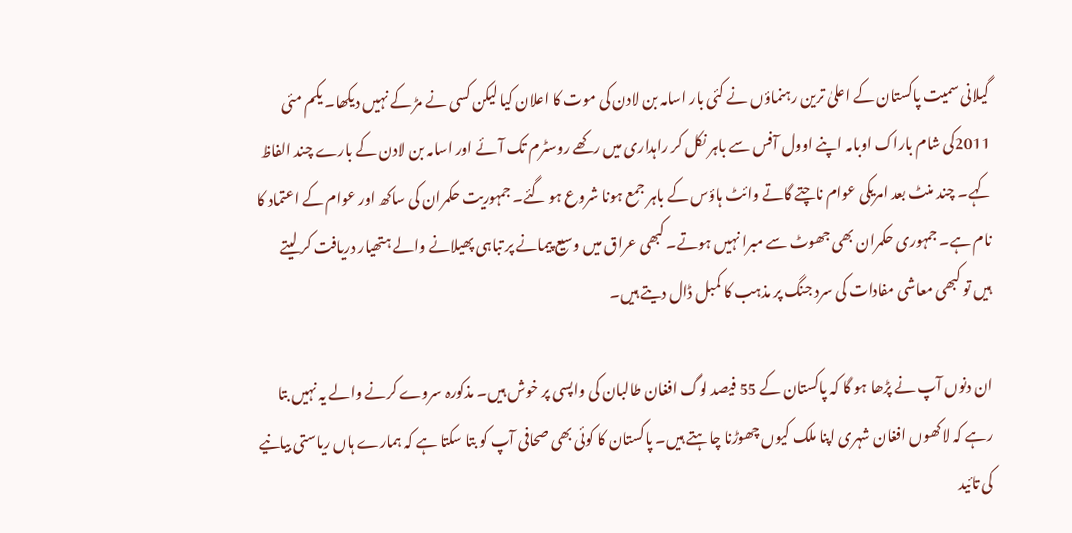گیلانی سمیت پاکستان کے اعلیٰ ترین رہنماؤں نے کئی بار اسامہ بن لادن کی موت کا اعلان کیا لیکن کسی نے مڑ کے نہیں دیکھا۔ یکم مئی 2011کی شام باراک اوبامہ اپنے اوول آفس سے باہر نکل کر راہداری میں رکھے روسٹرم تک آئے اور اسامہ بن لادن کے بارے چند الفاظ کہے۔ چند منٹ بعد امریکی عوام ناچتے گاتے وائٹ ہاؤس کے باہر جمع ہونا شروع ہو گئے۔ جمہوریت حکمران کی ساکھ اور عوام کے اعتماد کا نام ہے۔ جمہوری حکمران بھی جھوٹ سے مبرا نہیں ہوتے۔ کبھی عراق میں وسیع پیمانے پر تباہی پھیلانے والے ہتھیار دریافت کر لیتے ہیں تو کبھی معاشی مفادات کی سرد جنگ پر مذہب کا کمبل ڈال دیتے ہیں۔

ان دنوں آپ نے پڑھا ہو گا کہ پاکستان کے 55 فیصد لوگ افغان طالبان کی واپسی پر خوش ہیں۔ مذکورہ سروے کرنے والے یہ نہیں بتا رہے کہ لاکھوں افغان شہری اپنا ملک کیوں چھوڑنا چاہتے ہیں۔ پاکستان کا کوئی بھی صحافی آپ کو بتا سکتا ہے کہ ہمارے ہاں ریاستی بیانیے کی تائید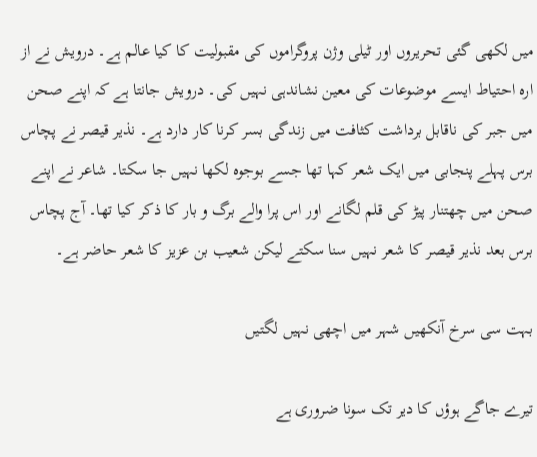میں لکھی گئی تحریروں اور ٹیلی وژن پروگراموں کی مقبولیت کا کیا عالم ہے۔ درویش نے از ارہ احتیاط ایسے موضوعات کی معین نشاندہی نہیں کی۔ درویش جانتا ہے کہ اپنے صحن میں جبر کی ناقابل برداشت کثافت میں زندگی بسر کرنا کار دارد ہے۔ نذیر قیصر نے پچاس برس پہلے پنجابی میں ایک شعر کہا تھا جسے بوجوہ لکھا نہیں جا سکتا۔ شاعر نے اپنے صحن میں چھتنار پیڑ کی قلم لگانے اور اس پرا والے برگ و بار کا ذکر کیا تھا۔ آج پچاس برس بعد نذیر قیصر کا شعر نہیں سنا سکتے لیکن شعیب بن عزیز کا شعر حاضر ہے۔

بہت سی سرخ آنکھیں شہر میں اچھی نہیں لگتیں

تیرے جاگے ہوؤں کا دیر تک سونا ضروری ہے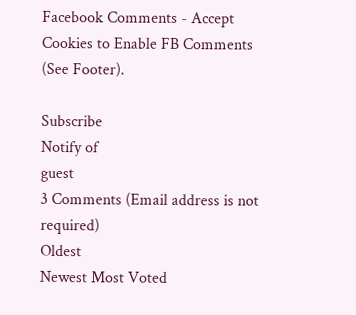Facebook Comments - Accept Cookies to Enable FB Comments (See Footer).

Subscribe
Notify of
guest
3 Comments (Email address is not required)
Oldest
Newest Most Voted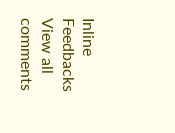Inline Feedbacks
View all comments